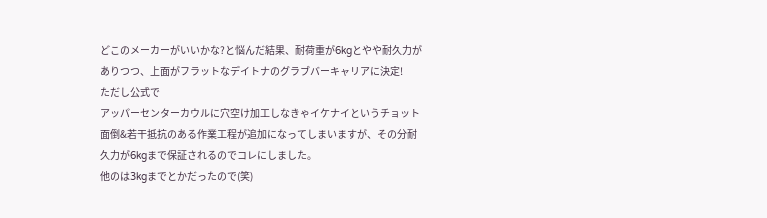どこのメーカーがいいかな?と悩んだ結果、耐荷重が6kgとやや耐久力がありつつ、上面がフラットなデイトナのグラブバーキャリアに決定!
ただし公式で
アッパーセンターカウルに穴空け加工しなきゃイケナイというチョット面倒&若干抵抗のある作業工程が追加になってしまいますが、その分耐久力が6kgまで保証されるのでコレにしました。
他のは3kgまでとかだったので(笑)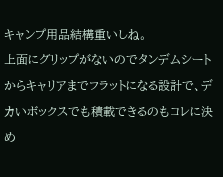キャンプ用品結構重いしね。
上面にグリップがないのでタンデムシートからキャリアまでフラットになる設計で、デカいボックスでも積載できるのもコレに決め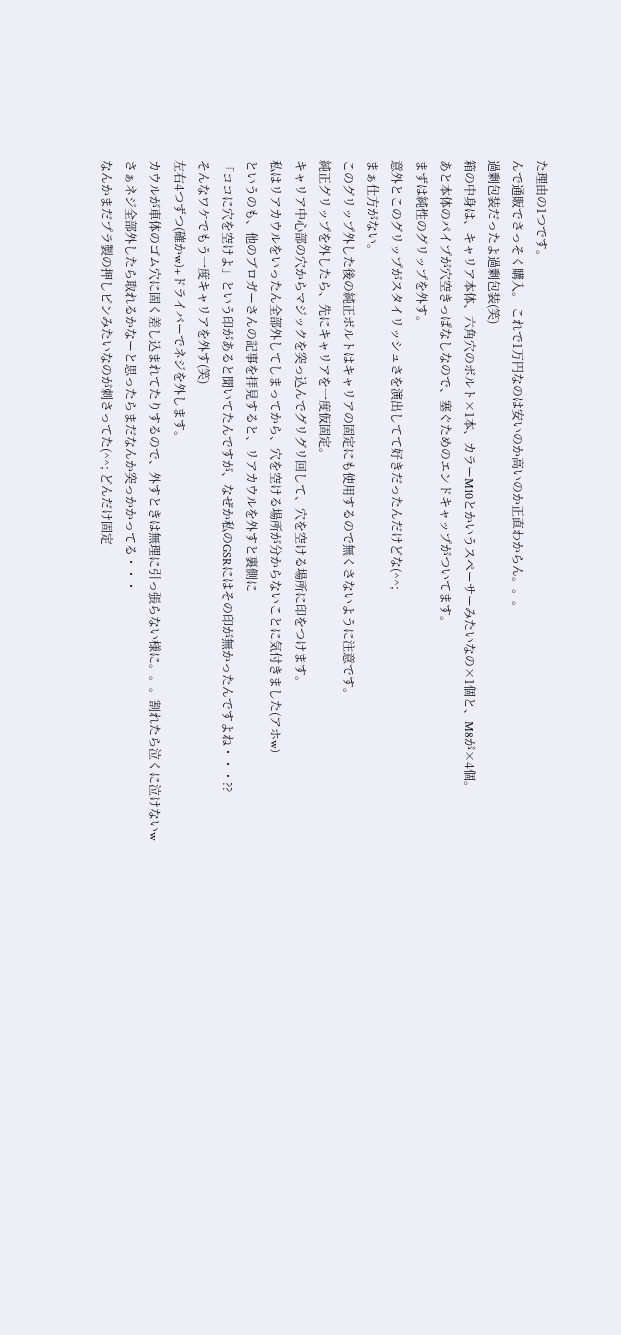た理由の1つです。
んで通販でさっそく購入。 これで1万円なのは安いのか高いのか正直わからん。。。
過剰包装だったよ過剰包装(笑)
箱の中身は、キャリア本体、六角穴のボルト×1本、カラーM10とかいうスペーサーみたいなの×1個と、M8が×4個。
あと本体のパイプが穴空きっぱなしなので、塞ぐためのエンドキャップがついてます。
まずは純性のグリップを外す。
意外とこのグリップがスタイリッシュさを演出してて好きだったんだけどな(^^;
まぁ仕方がない。
このグリップ外した後の純正ボルトはキャリアの固定にも使用するので無くさないように注意です。
純正グリップを外したら、先にキャリアを一度仮固定。
キャリア中心部の穴からマジックを突っ込んでグリグリ回して、穴を空ける場所に印をつけます。
私はリアカウルをいったん全部外してしまってから、穴を空ける場所が分からないことに気付きました(アホw)
というのも、他のブロガーさんの記事を拝見すると、リアカウルを外すと裏側に
「ココに穴を空けよ」という印があると聞いてたんですが、なぜか私のGSRにはその印が無かったんですよね・・・??
そんなワケでもう一度キャリアを外す(笑)
左右4つずつ(確かw)+ドライバーでネジを外します。
カウルが車体のゴム穴に固く差し込まれてたりするので、外すときは無理に引っ張らない様に。。。割れたら泣くに泣けないw
さぁネジ全部外したら取れるかなーと思ったらまだなんか突っかかってる・・・
なんかまだプラ製の押しピンみたいなのが刺さってた(^^; どんだけ固定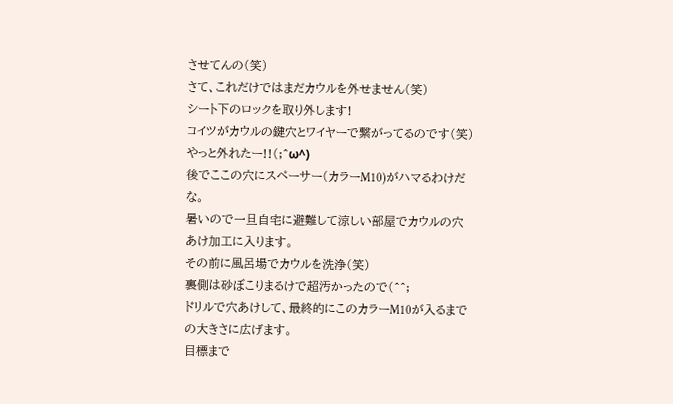させてんの(笑)
さて、これだけではまだカウルを外せません(笑)
シート下のロックを取り外します!
コイツがカウルの鍵穴とワイヤーで繋がってるのです(笑)
やっと外れたー!!(;^ω^)
後でここの穴にスペーサー(カラーM10)がハマるわけだな。
暑いので一旦自宅に避難して涼しい部屋でカウルの穴あけ加工に入ります。
その前に風呂場でカウルを洗浄(笑)
裏側は砂ぼこりまるけで超汚かったので(^^;
ドリルで穴あけして、最終的にこのカラーM10が入るまでの大きさに広げます。
目標まで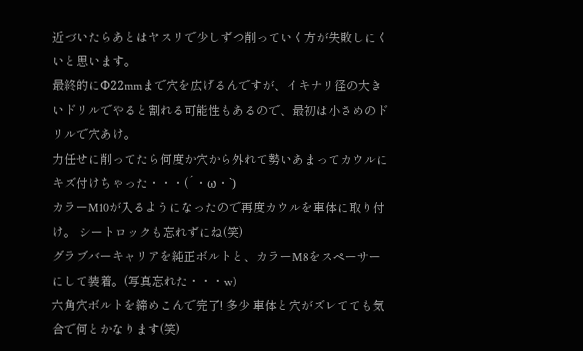近づいたらあとはヤスリで少しずつ削っていく方が失敗しにくいと思います。
最終的にΦ22mmまで穴を広げるんですが、イキナリ径の大きいドリルでやると割れる可能性もあるので、最初は小さめのドリルで穴あけ。
力任せに削ってたら何度か穴から外れて勢いあまってカウルにキズ付けちゃった・・・(´・ω・`)
カラーM10が入るようになったので再度カウルを車体に取り付け。 シートロックも忘れずにね(笑)
グラブバーキャリアを純正ボルトと、カラーM8をスペーサーにして装着。(写真忘れた・・・w)
六角穴ボルトを締めこんで完了! 多少 車体と穴がズレてても気合で何とかなります(笑)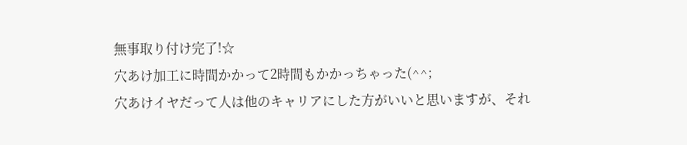無事取り付け完了!☆
穴あけ加工に時間かかって2時間もかかっちゃった(^^;
穴あけイヤだって人は他のキャリアにした方がいいと思いますが、それ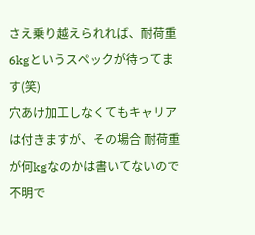さえ乗り越えられれば、耐荷重6kgというスペックが待ってます(笑)
穴あけ加工しなくてもキャリアは付きますが、その場合 耐荷重が何kgなのかは書いてないので不明で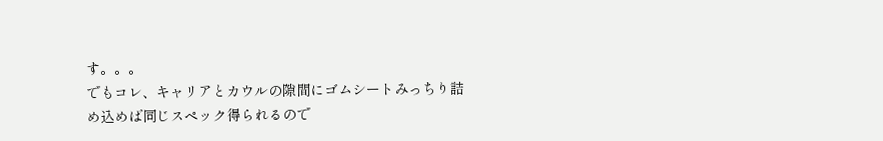す。。。
でもコレ、キャリアとカウルの隙間にゴムシートみっちり詰め込めば同じスペック得られるので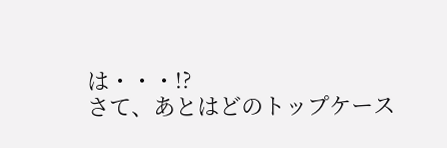は・・・!?
さて、あとはどのトップケース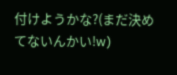付けようかな?(まだ決めてないんかい!w)